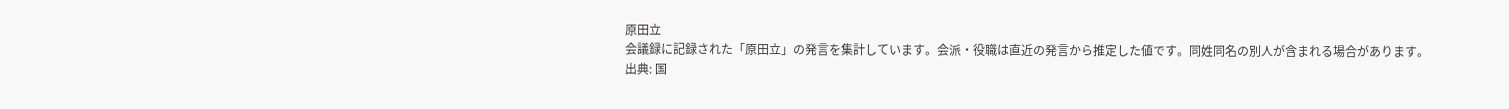原田立
会議録に記録された「原田立」の発言を集計しています。会派・役職は直近の発言から推定した値です。同姓同名の別人が含まれる場合があります。
出典: 国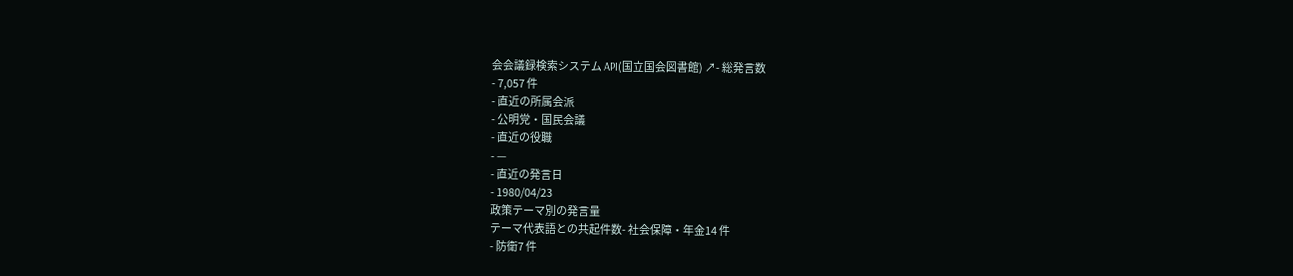会会議録検索システム API(国立国会図書館) ↗- 総発言数
- 7,057 件
- 直近の所属会派
- 公明党・国民会議
- 直近の役職
- —
- 直近の発言日
- 1980/04/23
政策テーマ別の発言量
テーマ代表語との共起件数- 社会保障・年金14 件
- 防衛7 件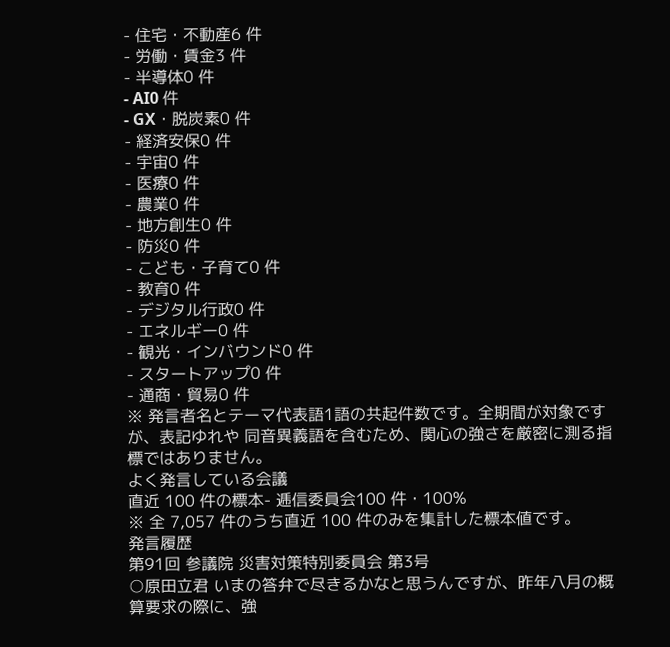- 住宅・不動産6 件
- 労働・賃金3 件
- 半導体0 件
- AI0 件
- GX・脱炭素0 件
- 経済安保0 件
- 宇宙0 件
- 医療0 件
- 農業0 件
- 地方創生0 件
- 防災0 件
- こども・子育て0 件
- 教育0 件
- デジタル行政0 件
- エネルギー0 件
- 観光・インバウンド0 件
- スタートアップ0 件
- 通商・貿易0 件
※ 発言者名とテーマ代表語1語の共起件数です。全期間が対象ですが、表記ゆれや 同音異義語を含むため、関心の強さを厳密に測る指標ではありません。
よく発言している会議
直近 100 件の標本- 逓信委員会100 件・100%
※ 全 7,057 件のうち直近 100 件のみを集計した標本値です。
発言履歴
第91回 参議院 災害対策特別委員会 第3号
○原田立君 いまの答弁で尽きるかなと思うんですが、昨年八月の概算要求の際に、強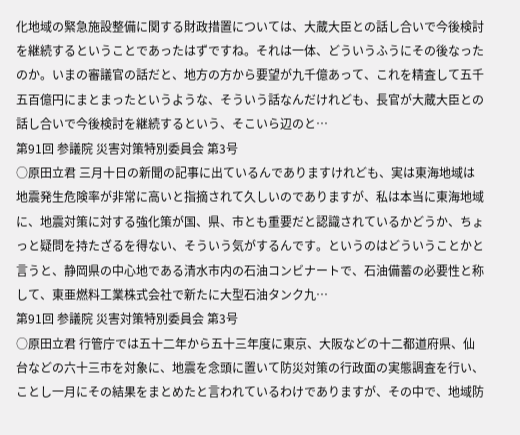化地域の緊急施設整備に関する財政措置については、大蔵大臣との話し合いで今後検討を継続するということであったはずですね。それは一体、どういうふうにその後なったのか。いまの審議官の話だと、地方の方から要望が九千億あって、これを精査して五千五百億円にまとまったというような、そういう話なんだけれども、長官が大蔵大臣との話し合いで今後検討を継続するという、そこいら辺のと…
第91回 参議院 災害対策特別委員会 第3号
○原田立君 三月十日の新聞の記事に出ているんでありますけれども、実は東海地域は地震発生危険率が非常に高いと指摘されて久しいのでありますが、私は本当に東海地域に、地震対策に対する強化策が国、県、市とも重要だと認識されているかどうか、ちょっと疑問を持たざるを得ない、そういう気がするんです。というのはどういうことかと言うと、静岡県の中心地である清水市内の石油コンビナートで、石油備蓄の必要性と称して、東亜燃料工業株式会社で新たに大型石油タンク九…
第91回 参議院 災害対策特別委員会 第3号
○原田立君 行管庁では五十二年から五十三年度に東京、大阪などの十二都道府県、仙台などの六十三市を対象に、地震を念頭に置いて防災対策の行政面の実態調査を行い、ことし一月にその結果をまとめたと言われているわけでありますが、その中で、地域防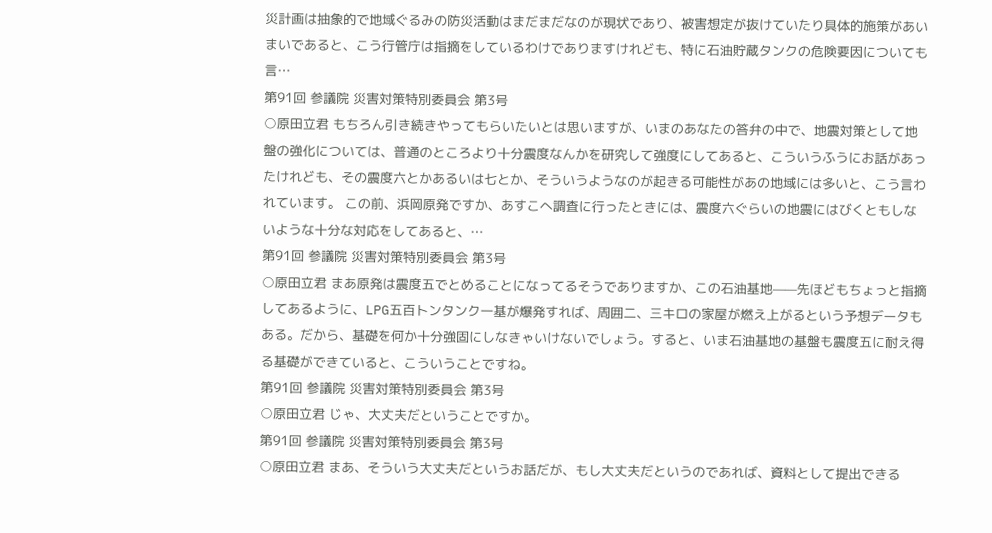災計画は抽象的で地域ぐるみの防災活動はまだまだなのが現状であり、被害想定が抜けていたり具体的施策があいまいであると、こう行管庁は指摘をしているわけでありますけれども、特に石油貯蔵タンクの危険要因についても言…
第91回 参議院 災害対策特別委員会 第3号
○原田立君 もちろん引き続きやってもらいたいとは思いますが、いまのあなたの答弁の中で、地震対策として地盤の強化については、普通のところより十分震度なんかを研究して強度にしてあると、こういうふうにお話があったけれども、その震度六とかあるいは七とか、そういうようなのが起きる可能性があの地域には多いと、こう言われています。 この前、浜岡原発ですか、あすこへ調査に行ったときには、震度六ぐらいの地震にはびくともしないような十分な対応をしてあると、…
第91回 参議院 災害対策特別委員会 第3号
○原田立君 まあ原発は震度五でとめることになってるそうでありますか、この石油基地——先ほどもちょっと指摘してあるように、LPG五百トンタンク一基が爆発すれば、周囲二、三キロの家屋が燃え上がるという予想データもある。だから、基礎を何か十分強固にしなきゃいけないでしょう。すると、いま石油基地の基盤も震度五に耐え得る基礎ができていると、こういうことですね。
第91回 参議院 災害対策特別委員会 第3号
○原田立君 じゃ、大丈夫だということですか。
第91回 参議院 災害対策特別委員会 第3号
○原田立君 まあ、そういう大丈夫だというお話だが、もし大丈夫だというのであれば、資料として提出できる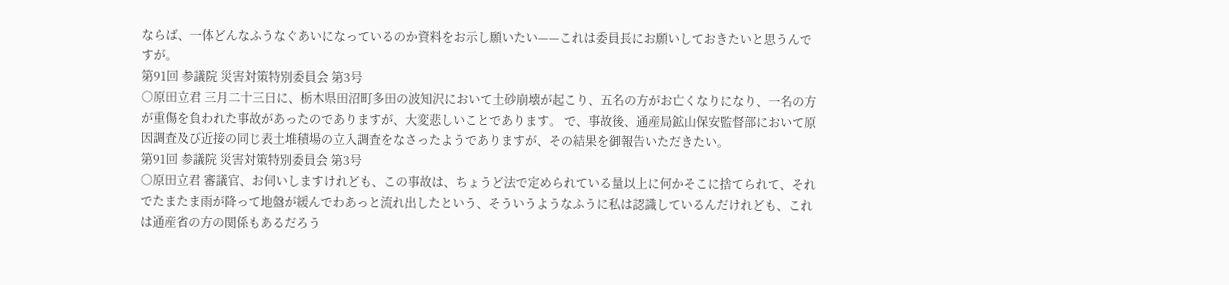ならば、一体どんなふうなぐあいになっているのか資料をお示し願いたい——これは委員長にお願いしておきたいと思うんですが。
第91回 参議院 災害対策特別委員会 第3号
○原田立君 三月二十三日に、栃木県田沼町多田の波知沢において土砂崩壊が起こり、五名の方がお亡くなりになり、一名の方が重傷を負われた事故があったのでありますが、大変悲しいことであります。 で、事故後、通産局鉱山保安監督部において原因調査及び近接の同じ表土堆積場の立入調査をなさったようでありますが、その結果を御報告いただきたい。
第91回 参議院 災害対策特別委員会 第3号
○原田立君 審議官、お伺いしますけれども、この事故は、ちょうど法で定められている量以上に何かそこに捨てられて、それでたまたま雨が降って地盤が緩んでわあっと流れ出したという、そういうようなふうに私は認識しているんだけれども、これは通産省の方の関係もあるだろう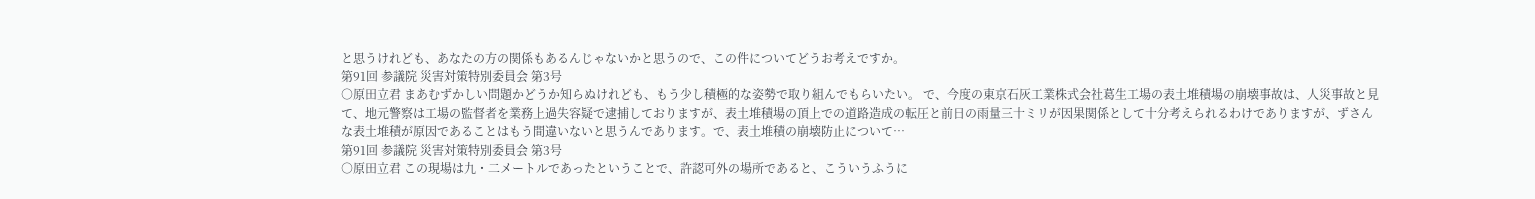と思うけれども、あなたの方の関係もあるんじゃないかと思うので、この件についてどうお考えですか。
第91回 参議院 災害対策特別委員会 第3号
○原田立君 まあむずかしい問題かどうか知らぬけれども、もう少し積極的な姿勢で取り組んでもらいたい。 で、今度の東京石灰工業株式会社葛生工場の表土堆積場の崩壊事故は、人災事故と見て、地元警察は工場の監督者を業務上過失容疑で逮捕しておりますが、表土堆積場の頂上での道路造成の転圧と前日の雨量三十ミリが因果関係として十分考えられるわけでありますが、ずさんな表土堆積が原因であることはもう間違いないと思うんであります。で、表土堆積の崩壊防止について…
第91回 参議院 災害対策特別委員会 第3号
○原田立君 この現場は九・二メートルであったということで、許認可外の場所であると、こういうふうに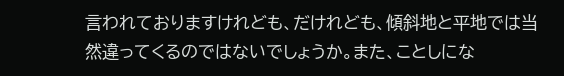言われておりますけれども、だけれども、傾斜地と平地では当然違ってくるのではないでしょうか。また、ことしにな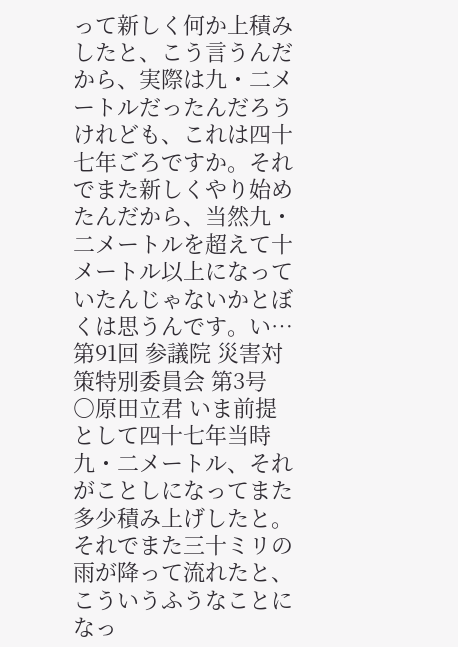って新しく何か上積みしたと、こう言うんだから、実際は九・二メートルだったんだろうけれども、これは四十七年ごろですか。それでまた新しくやり始めたんだから、当然九・二メートルを超えて十メートル以上になっていたんじゃないかとぼくは思うんです。い…
第91回 参議院 災害対策特別委員会 第3号
○原田立君 いま前提として四十七年当時九・二メートル、それがことしになってまた多少積み上げしたと。それでまた三十ミリの雨が降って流れたと、こういうふうなことになっ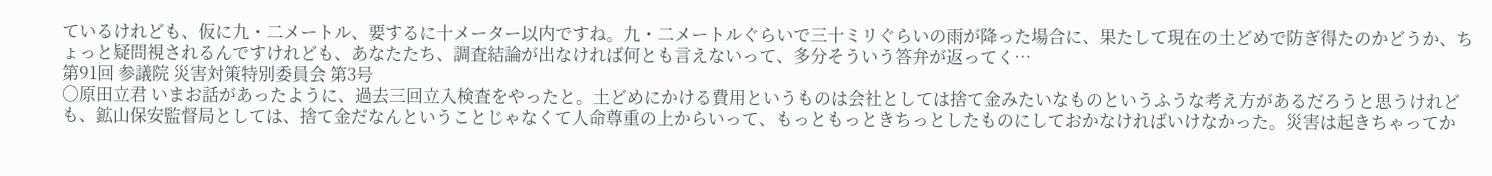ているけれども、仮に九・二メートル、要するに十メーター以内ですね。九・二メートルぐらいで三十ミリぐらいの雨が降った場合に、果たして現在の土どめで防ぎ得たのかどうか、ちょっと疑問視されるんですけれども、あなたたち、調査結論が出なければ何とも言えないって、多分そういう答弁が返ってく…
第91回 参議院 災害対策特別委員会 第3号
○原田立君 いまお話があったように、過去三回立入検査をやったと。土どめにかける費用というものは会社としては捨て金みたいなものというふうな考え方があるだろうと思うけれども、鉱山保安監督局としては、捨て金だなんということじゃなくて人命尊重の上からいって、もっともっときちっとしたものにしておかなければいけなかった。災害は起きちゃってか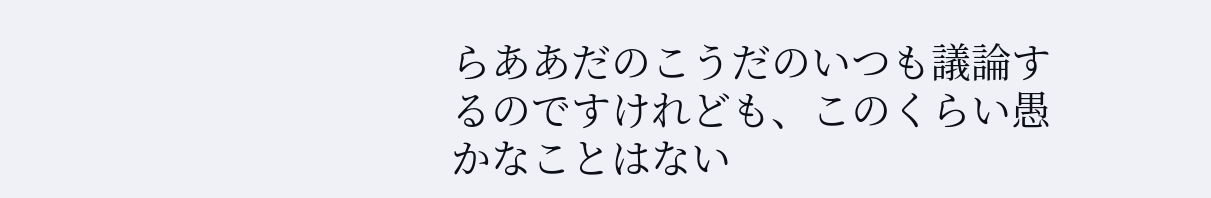らああだのこうだのいつも議論するのですけれども、このくらい愚かなことはない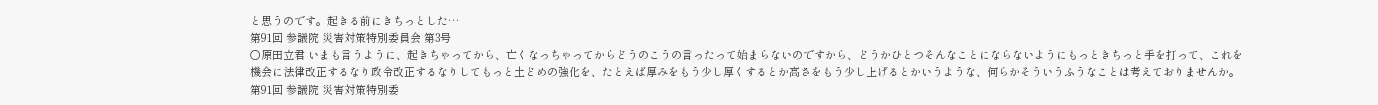と思うのです。起きる前にきちっとした…
第91回 参議院 災害対策特別委員会 第3号
○原田立君 いまも言うように、起きちゃってから、亡くなっちゃってからどうのこうの言ったって始まらないのですから、どうかひとつそんなことにならないようにもっときちっと手を打って、これを機会に法律改正するなり政令改正するなりしてもっと土どめの強化を、たとえば厚みをもう少し厚くするとか高さをもう少し上げるとかいうような、何らかそういうふうなことは考えておりませんか。
第91回 参議院 災害対策特別委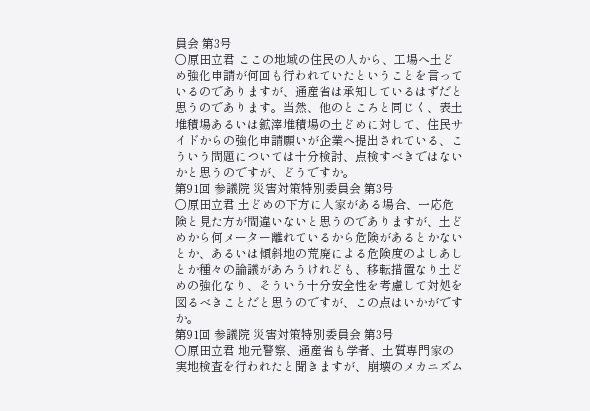員会 第3号
○原田立君 ここの地域の住民の人から、工場へ土どめ強化申請が何回も行われていたということを言っているのでありますが、通産省は承知しているはずだと思うのであります。当然、他のところと同じく、表土堆積場あるいは鉱滓堆積場の土どめに対して、住民サイドからの強化申請願いが企業へ提出されている、こういう問題については十分検討、点検すべきではないかと思うのですが、どうですか。
第91回 参議院 災害対策特別委員会 第3号
○原田立君 土どめの下方に人家がある場合、一応危険と見た方が間違いないと思うのでありますが、土どめから何メーター離れているから危険があるとかないとか、あるいは傾斜地の荒廃による危険度のよしあしとか種々の論議があろうけれども、移転措置なり土どめの強化なり、そういう十分安全性を考慮して対処を図るべきことだと思うのですが、この点はいかがですか。
第91回 参議院 災害対策特別委員会 第3号
○原田立君 地元警察、通産省も学者、土質専門家の実地検査を行われたと聞きますが、崩壊のメカニズム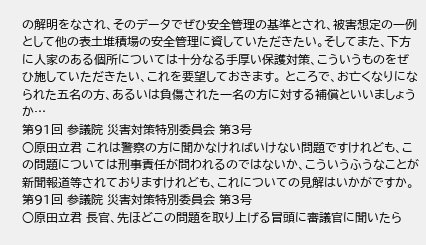の解明をなされ、そのデータでぜひ安全管理の基準とされ、被害想定の一例として他の表土堆積場の安全管理に資していただきたい。そしてまた、下方に人家のある個所については十分なる手厚い保護対策、こういうものをぜひ施していただきたい、これを要望しておきます。 ところで、お亡くなりになられた五名の方、あるいは負傷された一名の方に対する補償といいましょうか…
第91回 参議院 災害対策特別委員会 第3号
○原田立君 これは警察の方に聞かなければいけない問題ですけれども、この問題については刑事責任が問われるのではないか、こういうふうなことが新聞報道等されておりますけれども、これについての見解はいかがですか。
第91回 参議院 災害対策特別委員会 第3号
○原田立君 長官、先ほどこの問題を取り上げる冒頭に審議官に聞いたら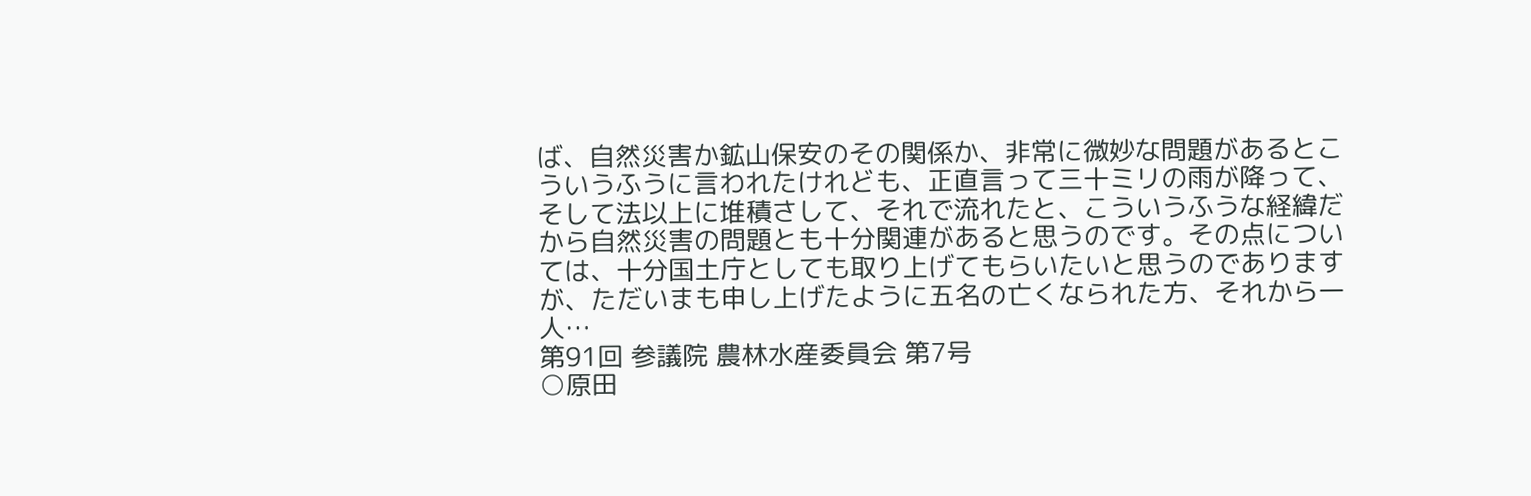ば、自然災害か鉱山保安のその関係か、非常に微妙な問題があるとこういうふうに言われたけれども、正直言って三十ミリの雨が降って、そして法以上に堆積さして、それで流れたと、こういうふうな経緯だから自然災害の問題とも十分関連があると思うのです。その点については、十分国土庁としても取り上げてもらいたいと思うのでありますが、ただいまも申し上げたように五名の亡くなられた方、それから一人…
第91回 参議院 農林水産委員会 第7号
○原田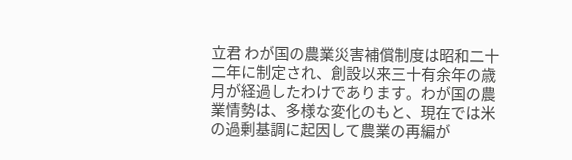立君 わが国の農業災害補償制度は昭和二十二年に制定され、創設以来三十有余年の歳月が経過したわけであります。わが国の農業情勢は、多様な変化のもと、現在では米の過剰基調に起因して農業の再編が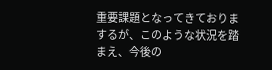重要課題となってきておりまするが、このような状況を踏まえ、今後の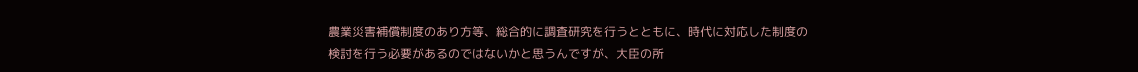農業災害補償制度のあり方等、総合的に調査研究を行うとともに、時代に対応した制度の検討を行う必要があるのではないかと思うんですが、大臣の所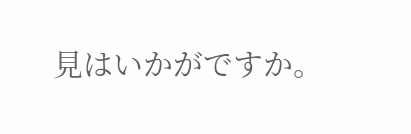見はいかがですか。